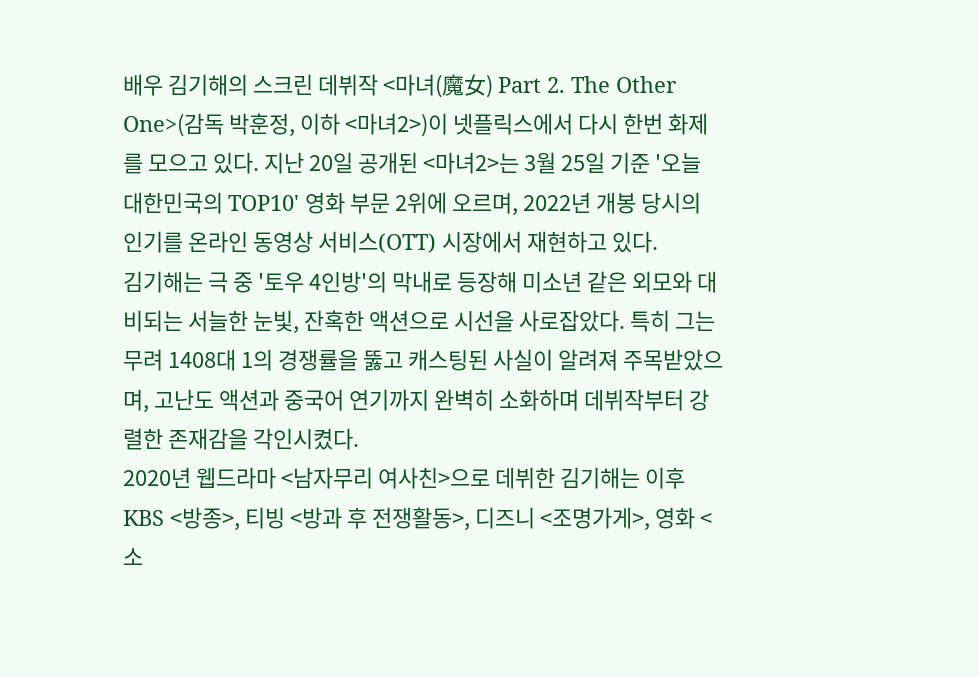배우 김기해의 스크린 데뷔작 <마녀(魔女) Part 2. The Other One>(감독 박훈정, 이하 <마녀2>)이 넷플릭스에서 다시 한번 화제를 모으고 있다. 지난 20일 공개된 <마녀2>는 3월 25일 기준 '오늘 대한민국의 TOP10' 영화 부문 2위에 오르며, 2022년 개봉 당시의 인기를 온라인 동영상 서비스(OTT) 시장에서 재현하고 있다.
김기해는 극 중 '토우 4인방'의 막내로 등장해 미소년 같은 외모와 대비되는 서늘한 눈빛, 잔혹한 액션으로 시선을 사로잡았다. 특히 그는 무려 1408대 1의 경쟁률을 뚫고 캐스팅된 사실이 알려져 주목받았으며, 고난도 액션과 중국어 연기까지 완벽히 소화하며 데뷔작부터 강렬한 존재감을 각인시켰다.
2020년 웹드라마 <남자무리 여사친>으로 데뷔한 김기해는 이후 KBS <방종>, 티빙 <방과 후 전쟁활동>, 디즈니 <조명가게>, 영화 <소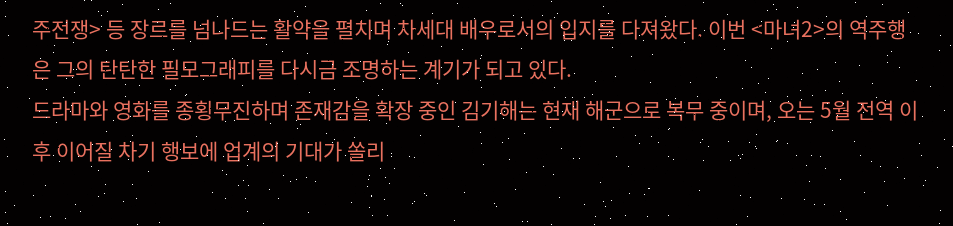주전쟁> 등 장르를 넘나드는 활약을 펼치며 차세대 배우로서의 입지를 다져왔다. 이번 <마녀2>의 역주행은 그의 탄탄한 필모그래피를 다시금 조명하는 계기가 되고 있다.
드라마와 영화를 종횡무진하며 존재감을 확장 중인 김기해는 현재 해군으로 복무 중이며, 오는 5월 전역 이후 이어질 차기 행보에 업계의 기대가 쏠리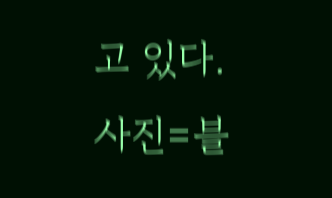고 있다.
사진=블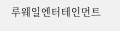루웨일엔터테인먼트